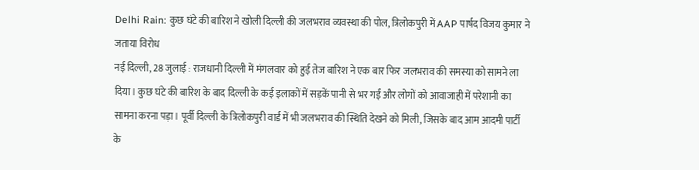Delhi Rain: कुछ घंटे की बारिश ने खोली दिल्ली की जलभराव व्यवस्था की पोल, त्रिलोकपुरी में AAP पार्षद विजय कुमार ने जताया विरोध
नई दिल्ली, 28 जुलाई : राजधानी दिल्ली में मंगलवार को हुई तेज बारिश ने एक बार फिर जलभराव की समस्या को सामने ला दिया। कुछ घंटे की बारिश के बाद दिल्ली के कई इलाकों में सड़कें पानी से भर गईं और लोगों को आवाजाही में परेशानी का सामना करना पड़ा। पूर्वी दिल्ली के त्रिलोकपुरी वार्ड में भी जलभराव की स्थिति देखने को मिली, जिसके बाद आम आदमी पार्टी के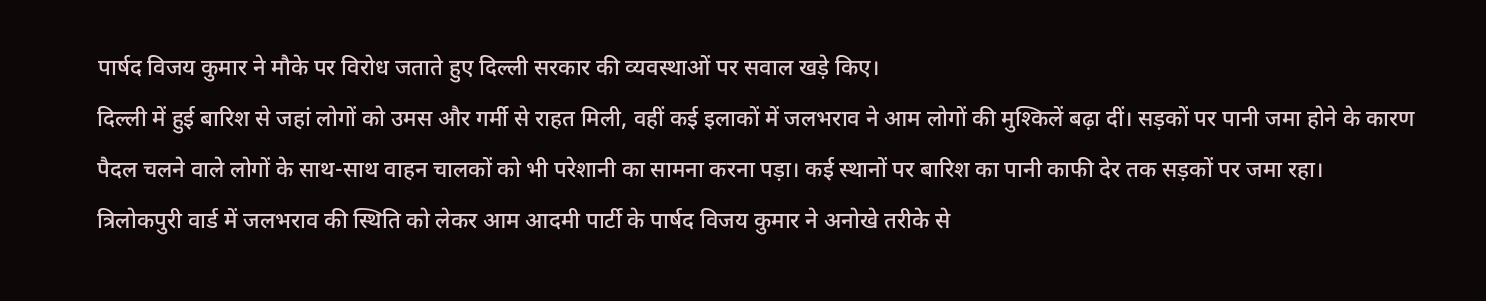पार्षद विजय कुमार ने मौके पर विरोध जताते हुए दिल्ली सरकार की व्यवस्थाओं पर सवाल खड़े किए।
दिल्ली में हुई बारिश से जहां लोगों को उमस और गर्मी से राहत मिली, वहीं कई इलाकों में जलभराव ने आम लोगों की मुश्किलें बढ़ा दीं। सड़कों पर पानी जमा होने के कारण पैदल चलने वाले लोगों के साथ-साथ वाहन चालकों को भी परेशानी का सामना करना पड़ा। कई स्थानों पर बारिश का पानी काफी देर तक सड़कों पर जमा रहा।
त्रिलोकपुरी वार्ड में जलभराव की स्थिति को लेकर आम आदमी पार्टी के पार्षद विजय कुमार ने अनोखे तरीके से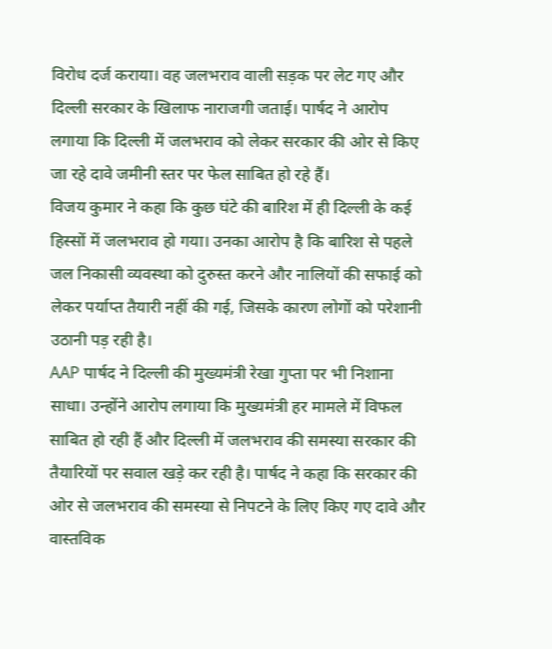विरोध दर्ज कराया। वह जलभराव वाली सड़क पर लेट गए और दिल्ली सरकार के खिलाफ नाराजगी जताई। पार्षद ने आरोप लगाया कि दिल्ली में जलभराव को लेकर सरकार की ओर से किए जा रहे दावे जमीनी स्तर पर फेल साबित हो रहे हैं।
विजय कुमार ने कहा कि कुछ घंटे की बारिश में ही दिल्ली के कई हिस्सों में जलभराव हो गया। उनका आरोप है कि बारिश से पहले जल निकासी व्यवस्था को दुरुस्त करने और नालियों की सफाई को लेकर पर्याप्त तैयारी नहीं की गई, जिसके कारण लोगों को परेशानी उठानी पड़ रही है।
AAP पार्षद ने दिल्ली की मुख्यमंत्री रेखा गुप्ता पर भी निशाना साधा। उन्होंने आरोप लगाया कि मुख्यमंत्री हर मामले में विफल साबित हो रही हैं और दिल्ली में जलभराव की समस्या सरकार की तैयारियों पर सवाल खड़े कर रही है। पार्षद ने कहा कि सरकार की ओर से जलभराव की समस्या से निपटने के लिए किए गए दावे और वास्तविक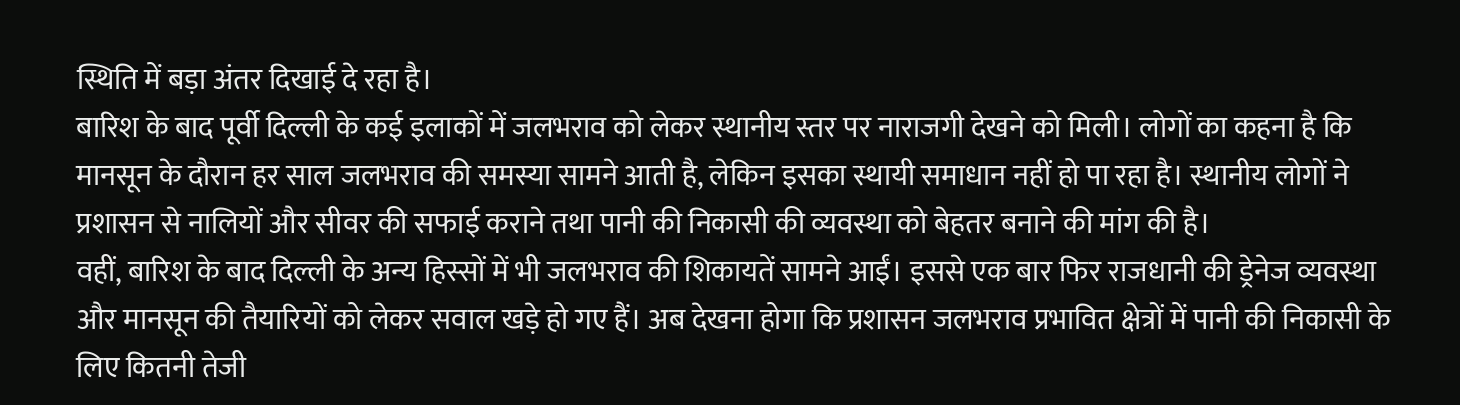स्थिति में बड़ा अंतर दिखाई दे रहा है।
बारिश के बाद पूर्वी दिल्ली के कई इलाकों में जलभराव को लेकर स्थानीय स्तर पर नाराजगी देखने को मिली। लोगों का कहना है कि मानसून के दौरान हर साल जलभराव की समस्या सामने आती है, लेकिन इसका स्थायी समाधान नहीं हो पा रहा है। स्थानीय लोगों ने प्रशासन से नालियों और सीवर की सफाई कराने तथा पानी की निकासी की व्यवस्था को बेहतर बनाने की मांग की है।
वहीं, बारिश के बाद दिल्ली के अन्य हिस्सों में भी जलभराव की शिकायतें सामने आईं। इससे एक बार फिर राजधानी की ड्रेनेज व्यवस्था और मानसून की तैयारियों को लेकर सवाल खड़े हो गए हैं। अब देखना होगा कि प्रशासन जलभराव प्रभावित क्षेत्रों में पानी की निकासी के लिए कितनी तेजी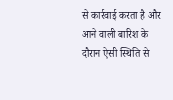से कार्रवाई करता है और आने वाली बारिश के दौरान ऐसी स्थिति से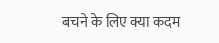बचने के लिए क्या कदम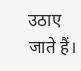उठाए जाते हैं।